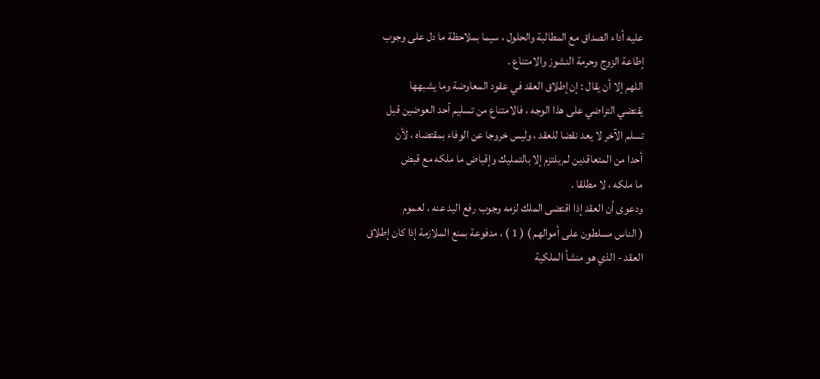عليه أداء الصداق مع المطالبة والحلول ، سيما بملاحظة ما دل على وجوب
إطاعة الزوج وحرمة النشوز والامتناع .
اللهم إلا أن يقال : إن إطلاق العقد في عقود المعاوضة وما يشبهها
يقتضي التراضي على هذا الوجه ، فالامتناع من تسليم أحد العوضين قبل
تسلم الآخر لا يعد نقضا للعقد ، وليس خروجا عن الوفاء بمقتضاه ، لأن
أحدا من المتعاقدين لم يلتزم إلا بالتمليك وإقباض ما ملكه مع قبض
ما ملكه ، لا مطلقا .
ودعوى أن العقد إذا اقتضى الملك لزمه وجوب رفع اليد عنه ، لعموم
( الناس مسلطون على أموالهم ) ( 1 ) ، مدفوعة بمنع الملازمة إذا كان إطلاق
العقد - الذي هو منشأ الملكية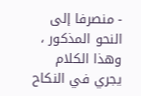- منصرفا إلى النحو المذكور ، وهذا الكلام
يجري في النكاح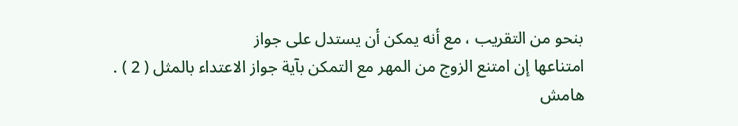بنحو من التقريب ، مع أنه يمكن أن يستدل على جواز
امتناعها إن امتنع الزوج من المهر مع التمكن بآية جواز الاعتداء بالمثل ( 2 ) .
هامش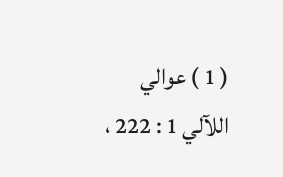( 1 ) عوالي اللآلي 1 : 222 ،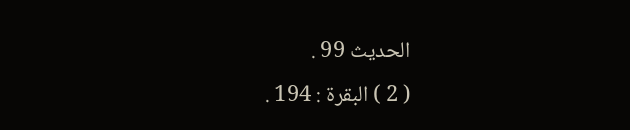الحديث 99 .
( 2 ) البقرة : 194 .